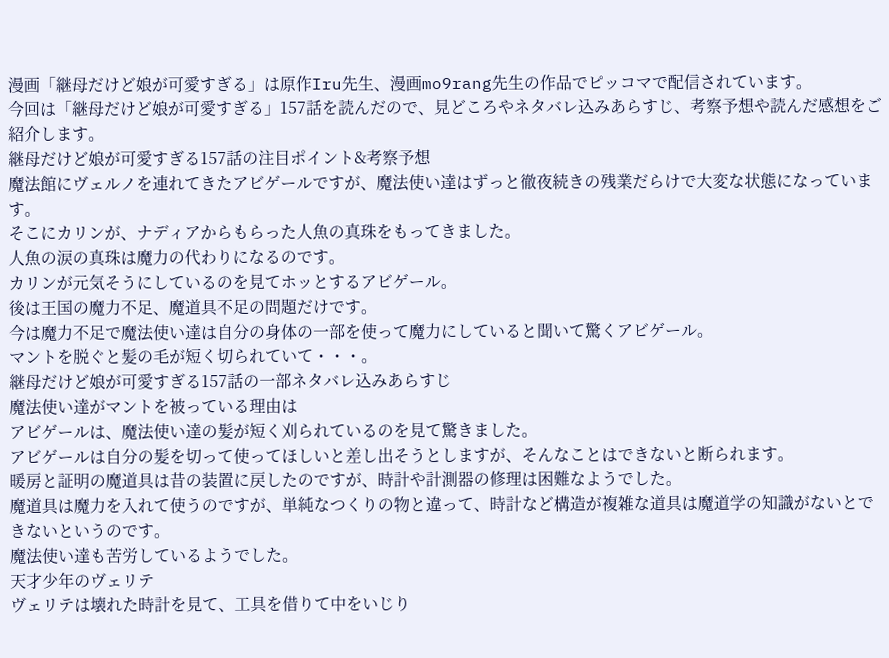漫画「継母だけど娘が可愛すぎる」は原作Iru先生、漫画mo9rang先生の作品でピッコマで配信されています。
今回は「継母だけど娘が可愛すぎる」157話を読んだので、見どころやネタバレ込みあらすじ、考察予想や読んだ感想をご紹介します。
継母だけど娘が可愛すぎる157話の注目ポイント&考察予想
魔法館にヴェルノを連れてきたアビゲールですが、魔法使い達はずっと徹夜続きの残業だらけで大変な状態になっています。
そこにカリンが、ナディアからもらった人魚の真珠をもってきました。
人魚の涙の真珠は魔力の代わりになるのです。
カリンが元気そうにしているのを見てホッとするアビゲール。
後は王国の魔力不足、魔道具不足の問題だけです。
今は魔力不足で魔法使い達は自分の身体の一部を使って魔力にしていると聞いて驚くアビゲール。
マントを脱ぐと髪の毛が短く切られていて・・・。
継母だけど娘が可愛すぎる157話の一部ネタバレ込みあらすじ
魔法使い達がマントを被っている理由は
アビゲールは、魔法使い達の髪が短く刈られているのを見て驚きました。
アビゲールは自分の髪を切って使ってほしいと差し出そうとしますが、そんなことはできないと断られます。
暖房と証明の魔道具は昔の装置に戻したのですが、時計や計測器の修理は困難なようでした。
魔道具は魔力を入れて使うのですが、単純なつくりの物と違って、時計など構造が複雑な道具は魔道学の知識がないとできないというのです。
魔法使い達も苦労しているようでした。
天才少年のヴェリテ
ヴェリテは壊れた時計を見て、工具を借りて中をいじり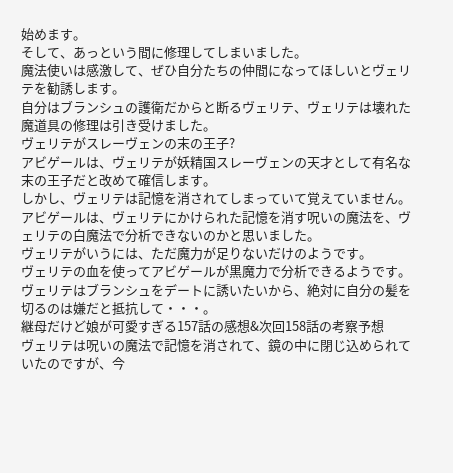始めます。
そして、あっという間に修理してしまいました。
魔法使いは感激して、ぜひ自分たちの仲間になってほしいとヴェリテを勧誘します。
自分はブランシュの護衛だからと断るヴェリテ、ヴェリテは壊れた魔道具の修理は引き受けました。
ヴェリテがスレーヴェンの末の王子?
アビゲールは、ヴェリテが妖精国スレーヴェンの天才として有名な末の王子だと改めて確信します。
しかし、ヴェリテは記憶を消されてしまっていて覚えていません。
アビゲールは、ヴェリテにかけられた記憶を消す呪いの魔法を、ヴェリテの白魔法で分析できないのかと思いました。
ヴェリテがいうには、ただ魔力が足りないだけのようです。
ヴェリテの血を使ってアビゲールが黒魔力で分析できるようです。
ヴェリテはブランシュをデートに誘いたいから、絶対に自分の髪を切るのは嫌だと抵抗して・・・。
継母だけど娘が可愛すぎる157話の感想&次回158話の考察予想
ヴェリテは呪いの魔法で記憶を消されて、鏡の中に閉じ込められていたのですが、今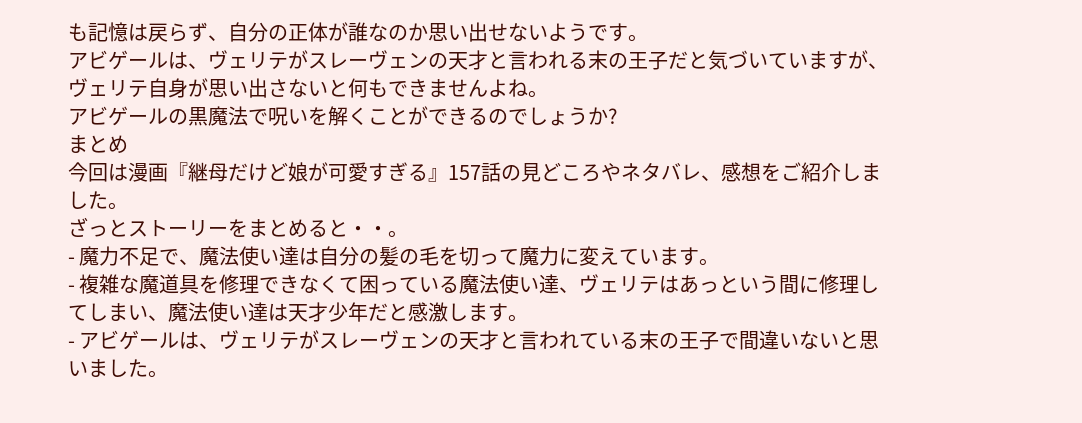も記憶は戻らず、自分の正体が誰なのか思い出せないようです。
アビゲールは、ヴェリテがスレーヴェンの天才と言われる末の王子だと気づいていますが、ヴェリテ自身が思い出さないと何もできませんよね。
アビゲールの黒魔法で呪いを解くことができるのでしょうか?
まとめ
今回は漫画『継母だけど娘が可愛すぎる』157話の見どころやネタバレ、感想をご紹介しました。
ざっとストーリーをまとめると・・。
- 魔力不足で、魔法使い達は自分の髪の毛を切って魔力に変えています。
- 複雑な魔道具を修理できなくて困っている魔法使い達、ヴェリテはあっという間に修理してしまい、魔法使い達は天才少年だと感激します。
- アビゲールは、ヴェリテがスレーヴェンの天才と言われている末の王子で間違いないと思いました。